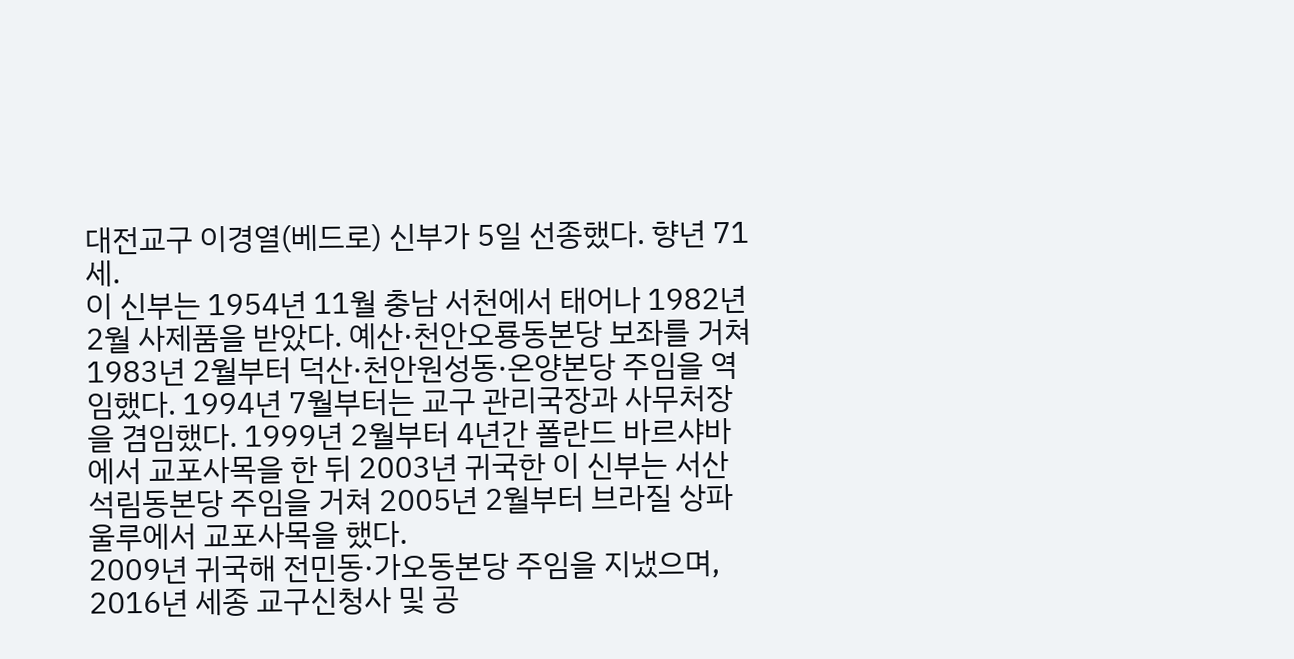대전교구 이경열(베드로) 신부가 5일 선종했다. 향년 71세.
이 신부는 1954년 11월 충남 서천에서 태어나 1982년 2월 사제품을 받았다. 예산·천안오룡동본당 보좌를 거쳐 1983년 2월부터 덕산·천안원성동·온양본당 주임을 역임했다. 1994년 7월부터는 교구 관리국장과 사무처장을 겸임했다. 1999년 2월부터 4년간 폴란드 바르샤바에서 교포사목을 한 뒤 2003년 귀국한 이 신부는 서산석림동본당 주임을 거쳐 2005년 2월부터 브라질 상파울루에서 교포사목을 했다.
2009년 귀국해 전민동·가오동본당 주임을 지냈으며, 2016년 세종 교구신청사 및 공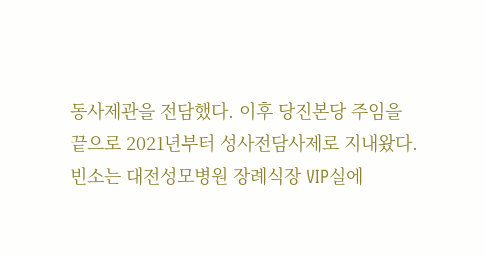동사제관을 전담했다. 이후 당진본당 주임을 끝으로 2021년부터 성사전담사제로 지내왔다.
빈소는 대전성모병원 장례식장 VIP실에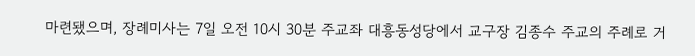마련됐으며, 장례미사는 7일 오전 10시 30분 주교좌 대흥동성당에서 교구장 김종수 주교의 주례로 거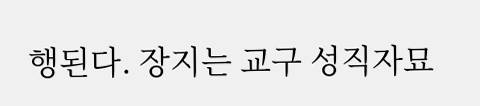행된다. 장지는 교구 성직자묘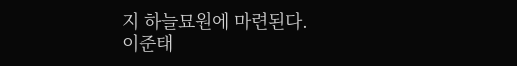지 하늘묘원에 마련된다.
이준태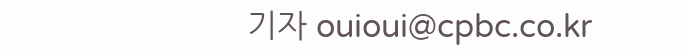기자 ouioui@cpbc.co.kr